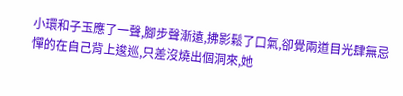小環和子玉應了一聲,腳步聲漸遠,拂影鬆了口氣,卻覺兩道目光肆無忌憚的在自己背上逡巡,只差沒燒出個洞來,她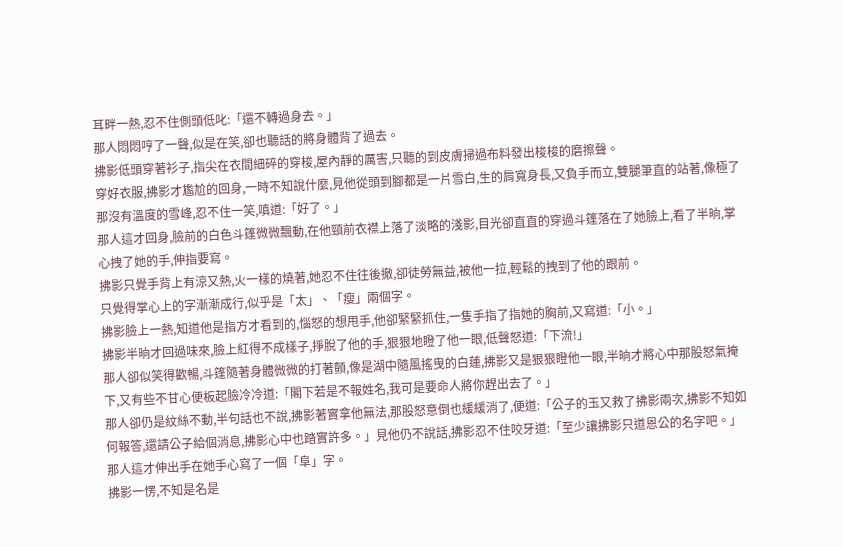耳畔一熱,忍不住側頭低叱:「還不轉過身去。」
那人悶悶哼了一聲,似是在笑,卻也聽話的將身體背了過去。
拂影低頭穿著衫子,指尖在衣間細碎的穿梭,屋內靜的厲害,只聽的到皮膚掃過布料發出梭梭的磨擦聲。
穿好衣服,拂影才尷尬的回身,一時不知說什麼,見他從頭到腳都是一片雪白,生的肩寬身長,又負手而立,雙腿筆直的站著,像極了那沒有溫度的雪峰,忍不住一笑,嗔道:「好了。」
那人這才回身,臉前的白色斗篷微微飄動,在他頸前衣襟上落了淡略的淺影,目光卻直直的穿過斗篷落在了她臉上,看了半晌,掌心拽了她的手,伸指要寫。
拂影只覺手背上有涼又熱,火一樣的燒著,她忍不住往後撤,卻徒勞無益,被他一拉,輕鬆的拽到了他的跟前。
只覺得掌心上的字漸漸成行,似乎是「太」、「瘦」兩個字。
拂影臉上一熱,知道他是指方才看到的,惱怒的想甩手,他卻緊緊抓住,一隻手指了指她的胸前,又寫道:「小。」
拂影半晌才回過味來,臉上紅得不成樣子,掙脫了他的手,狠狠地瞪了他一眼,低聲怒道:「下流!」
那人卻似笑得歡暢,斗篷隨著身體微微的打著顫,像是湖中隨風搖曳的白蓮,拂影又是狠狠瞪他一眼,半晌才將心中那股怒氣掩下,又有些不甘心便板起臉冷冷道:「閣下若是不報姓名,我可是要命人將你趕出去了。」
那人卻仍是紋絲不動,半句話也不說,拂影著實拿他無法,那股怒意倒也緩緩消了,便道:「公子的玉又救了拂影兩次,拂影不知如何報答,還請公子給個消息,拂影心中也踏實許多。」見他仍不說話,拂影忍不住咬牙道:「至少讓拂影只道恩公的名字吧。」
那人這才伸出手在她手心寫了一個「阜」字。
拂影一愣,不知是名是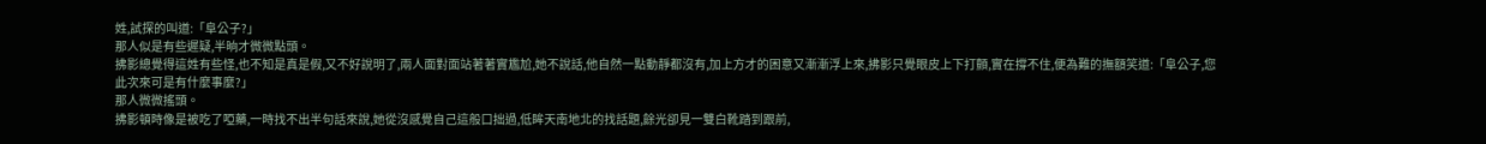姓,試探的叫道:「阜公子?」
那人似是有些遲疑,半晌才微微點頭。
拂影總覺得這姓有些怪,也不知是真是假,又不好說明了,兩人面對面站著著實尷尬,她不說話,他自然一點動靜都沒有,加上方才的困意又漸漸浮上來,拂影只覺眼皮上下打顫,實在撐不住,便為難的撫額笑道:「阜公子,您此次來可是有什麼事麼?」
那人微微搖頭。
拂影頓時像是被吃了啞藥,一時找不出半句話來說,她從沒感覺自己這般口拙過,低眸天南地北的找話題,餘光卻見一雙白靴踏到跟前,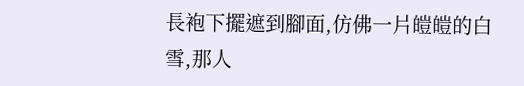長袍下擺遮到腳面,仿佛一片皚皚的白雪,那人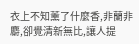衣上不知薰了什麼香,非蘭非麝,卻覺清新無比,讓人提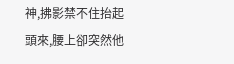神,拂影禁不住抬起頭來,腰上卻突然他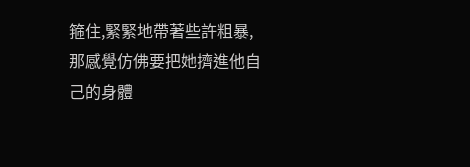箍住,緊緊地帶著些許粗暴,那感覺仿佛要把她擠進他自己的身體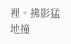裡。拂影猛地撞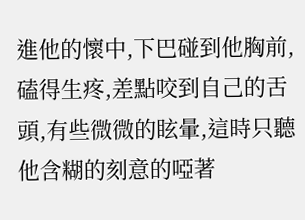進他的懷中,下巴碰到他胸前,磕得生疼,差點咬到自己的舌頭,有些微微的眩暈,這時只聽他含糊的刻意的啞著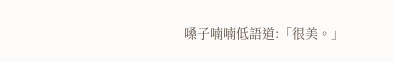嗓子喃喃低語道:「很美。」